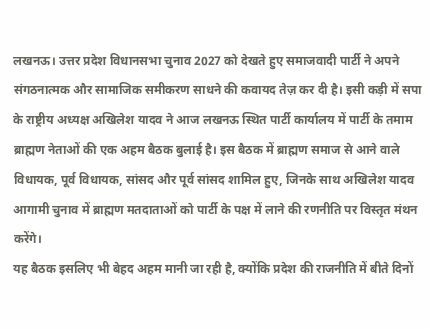लखनऊ। उत्तर प्रदेश विधानसभा चुनाव 2027 को देखते हुए समाजवादी पार्टी ने अपने संगठनात्मक और सामाजिक समीकरण साधने की कवायद तेज़ कर दी है। इसी कड़ी में सपा के राष्ट्रीय अध्यक्ष अखिलेश यादव ने आज लखनऊ स्थित पार्टी कार्यालय में पार्टी के तमाम ब्राह्मण नेताओं की एक अहम बैठक बुलाई है। इस बैठक में ब्राह्मण समाज से आने वाले विधायक, पूर्व विधायक, सांसद और पूर्व सांसद शामिल हुए, जिनके साथ अखिलेश यादव आगामी चुनाव में ब्राह्मण मतदाताओं को पार्टी के पक्ष में लाने की रणनीति पर विस्तृत मंथन करेंगे।
यह बैठक इसलिए भी बेहद अहम मानी जा रही है, क्योंकि प्रदेश की राजनीति में बीते दिनों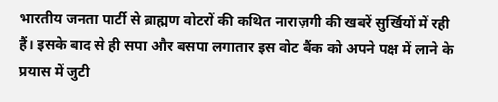भारतीय जनता पार्टी से ब्राह्मण वोटरों की कथित नाराज़गी की खबरें सुर्खियों में रही हैं। इसके बाद से ही सपा और बसपा लगातार इस वोट बैंक को अपने पक्ष में लाने के प्रयास में जुटी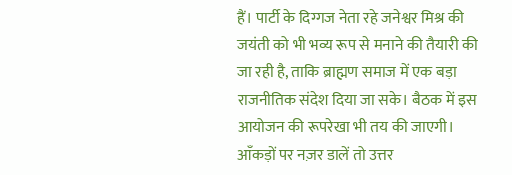हैं। पार्टी के दिग्गज नेता रहे जनेश्वर मिश्र की जयंती को भी भव्य रूप से मनाने की तैयारी की जा रही है, ताकि ब्राह्मण समाज में एक बड़ा राजनीतिक संदेश दिया जा सके। बैठक में इस आयोजन की रूपरेखा भी तय की जाएगी।
आँकड़ों पर नज़र डालें तो उत्तर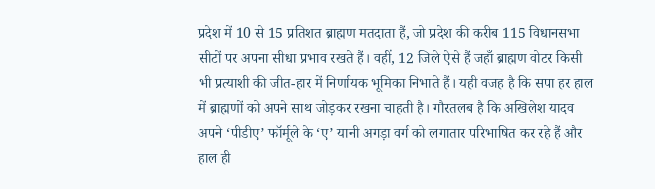प्रदेश में 10 से 15 प्रतिशत ब्राह्मण मतदाता हैं, जो प्रदेश की करीब 115 विधानसभा सीटों पर अपना सीधा प्रभाव रखते हैं। वहीं, 12 जिले ऐसे हैं जहाँ ब्राह्मण वोटर किसी भी प्रत्याशी की जीत-हार में निर्णायक भूमिका निभाते हैं। यही वजह है कि सपा हर हाल में ब्राह्मणों को अपने साथ जोड़कर रखना चाहती है। गौरतलब है कि अखिलेश यादव अपने ‘पीडीए’ फॉर्मूले के ‘ए’ यानी अगड़ा वर्ग को लगातार परिभाषित कर रहे हैं और हाल ही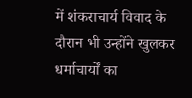में शंकराचार्य विवाद के दौरान भी उन्होंने खुलकर धर्माचार्यों का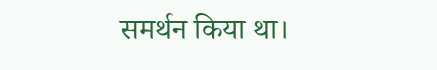समर्थन किया था।